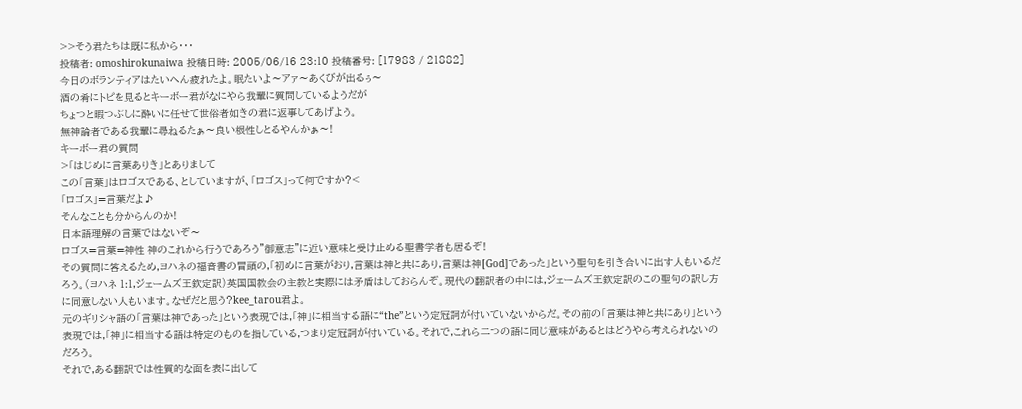>>そう君たちは既に私から・・・
投稿者: omoshirokunaiwa 投稿日時: 2005/06/16 23:10 投稿番号: [17983 / 21882]
今日のボランティアはたいへん疲れたよ。眠たいよ〜アァ〜あくびが出るぅ〜
酒の肴にトピを見るとキーボー君がなにやら我輩に質問しているようだが
ちょつと暇つぶしに酔いに任せて世俗者如きの君に返事してあげよう。
無神論者である我輩に尋ねるたぁ〜良い根性しとるやんかぁ〜!
キーボー君の質問
>「はじめに言葉ありき」とありまして
この「言葉」はロゴスである、としていますが、「ロゴス」って何ですか?<
「ロゴス」=言葉だよ♪
そんなことも分からんのか!
日本語理解の言葉ではないぞ〜
ロゴス=言葉=神性 神のこれから行うであろう"御意志"に近い意味と受け止める聖書学者も居るぞ!
その質問に答えるため,ヨハネの福音書の冒頭の,「初めに言葉がおり,言葉は神と共にあり,言葉は神[God]であった」という聖句を引き合いに出す人もいるだろう。(ヨハネ 1:1,ジェームズ王欽定訳)英国国教会の主教と実際には矛盾はしておらんぞ。現代の翻訳者の中には,ジェームズ王欽定訳のこの聖句の訳し方に同意しない人もいます。なぜだと思う?kee_tarou君よ。
元のギリシャ語の「言葉は神であった」という表現では,「神」に相当する語に“the”という定冠詞が付いていないからだ。その前の「言葉は神と共にあり」という表現では,「神」に相当する語は特定のものを指している,つまり定冠詞が付いている。それで,これら二つの語に同じ意味があるとはどうやら考えられないのだろう。
それで,ある翻訳では性質的な面を表に出して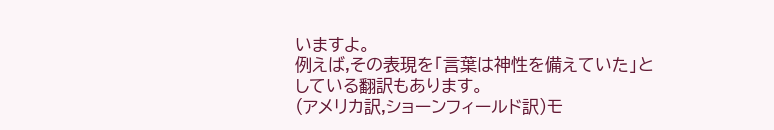いますよ。
例えば,その表現を「言葉は神性を備えていた」としている翻訳もあります。
(アメリカ訳,ショーンフィールド訳)モ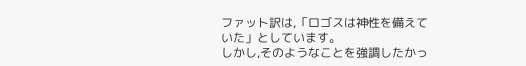ファット訳は,「ロゴスは神性を備えていた」としています。
しかし,そのようなことを強調したかっ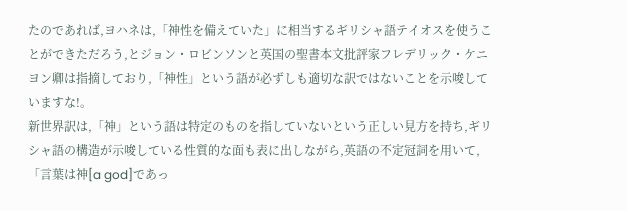たのであれば,ヨハネは,「神性を備えていた」に相当するギリシャ語テイオスを使うことができただろう,とジョン・ロビンソンと英国の聖書本文批評家フレデリック・ケニヨン卿は指摘しており,「神性」という語が必ずしも適切な訳ではないことを示唆していますな!。
新世界訳は,「神」という語は特定のものを指していないという正しい見方を持ち,ギリシャ語の構造が示唆している性質的な面も表に出しながら,英語の不定冠詞を用いて,「言葉は神[a god]であっ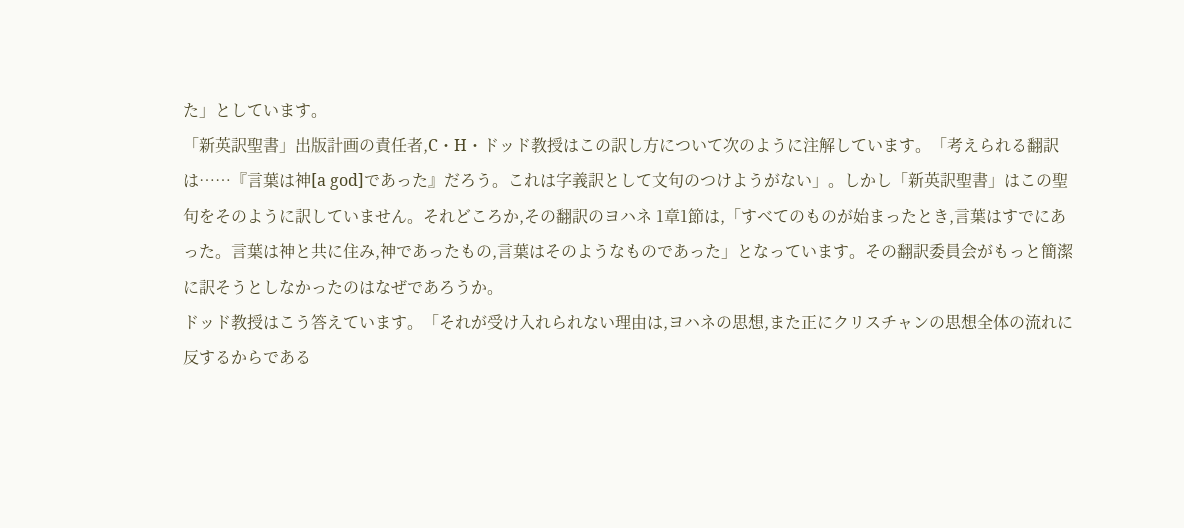た」としています。
「新英訳聖書」出版計画の責任者,C・H・ドッド教授はこの訳し方について次のように注解しています。「考えられる翻訳は……『言葉は神[a god]であった』だろう。これは字義訳として文句のつけようがない」。しかし「新英訳聖書」はこの聖句をそのように訳していません。それどころか,その翻訳のヨハネ 1章1節は,「すべてのものが始まったとき,言葉はすでにあった。言葉は神と共に住み,神であったもの,言葉はそのようなものであった」となっています。その翻訳委員会がもっと簡潔に訳そうとしなかったのはなぜであろうか。
ドッド教授はこう答えています。「それが受け入れられない理由は,ヨハネの思想,また正にクリスチャンの思想全体の流れに反するからである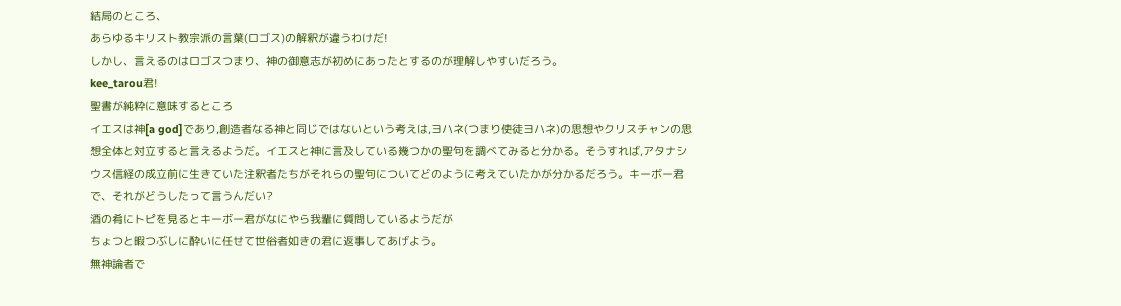結局のところ、
あらゆるキリスト教宗派の言葉(ロゴス)の解釈が違うわけだ!
しかし、言えるのはロゴスつまり、神の御意志が初めにあったとするのが理解しやすいだろう。
kee_tarou君!
聖書が純粋に意味するところ
イエスは神[a god]であり,創造者なる神と同じではないという考えは,ヨハネ(つまり使徒ヨハネ)の思想やクリスチャンの思想全体と対立すると言えるようだ。イエスと神に言及している幾つかの聖句を調べてみると分かる。そうすれば,アタナシウス信経の成立前に生きていた注釈者たちがそれらの聖句についてどのように考えていたかが分かるだろう。キーボー君
で、それがどうしたって言うんだい?
酒の肴にトピを見るとキーボー君がなにやら我輩に質問しているようだが
ちょつと暇つぶしに酔いに任せて世俗者如きの君に返事してあげよう。
無神論者で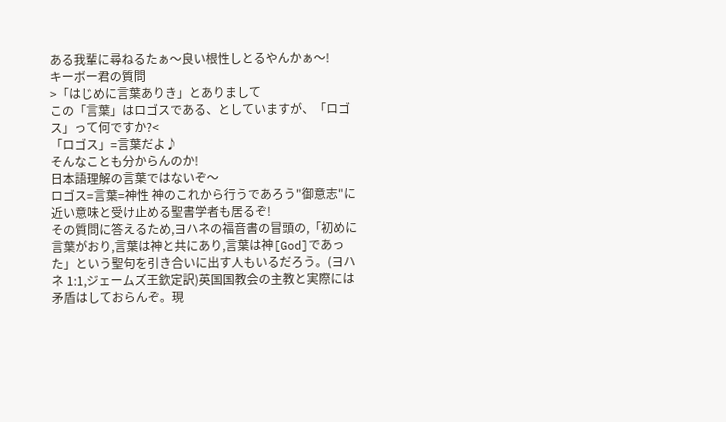ある我輩に尋ねるたぁ〜良い根性しとるやんかぁ〜!
キーボー君の質問
>「はじめに言葉ありき」とありまして
この「言葉」はロゴスである、としていますが、「ロゴス」って何ですか?<
「ロゴス」=言葉だよ♪
そんなことも分からんのか!
日本語理解の言葉ではないぞ〜
ロゴス=言葉=神性 神のこれから行うであろう"御意志"に近い意味と受け止める聖書学者も居るぞ!
その質問に答えるため,ヨハネの福音書の冒頭の,「初めに言葉がおり,言葉は神と共にあり,言葉は神[God]であった」という聖句を引き合いに出す人もいるだろう。(ヨハネ 1:1,ジェームズ王欽定訳)英国国教会の主教と実際には矛盾はしておらんぞ。現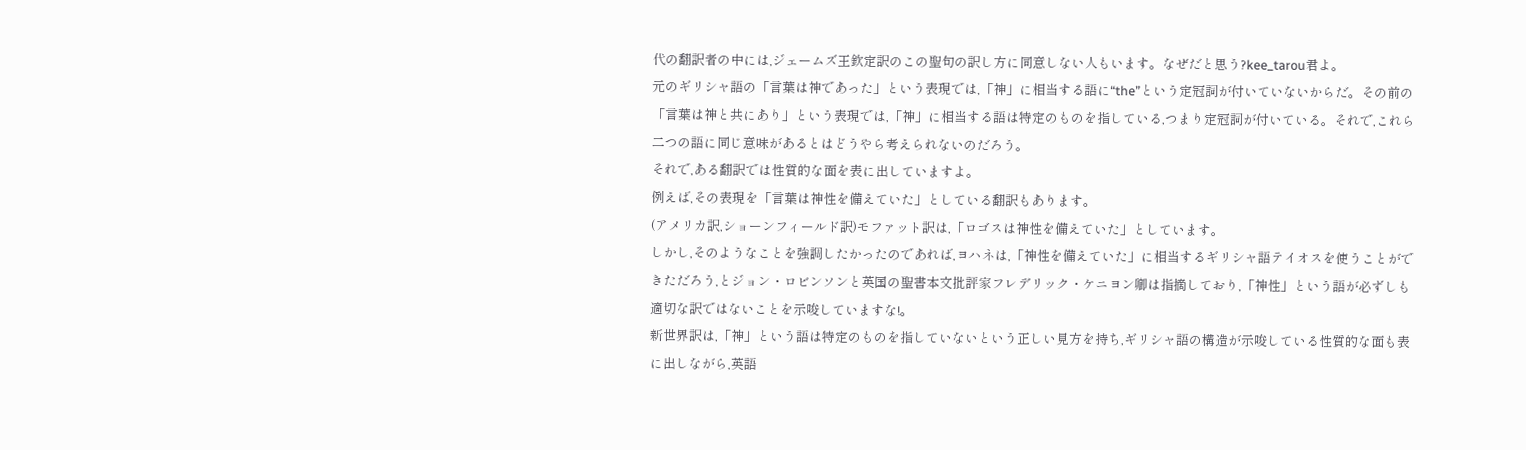代の翻訳者の中には,ジェームズ王欽定訳のこの聖句の訳し方に同意しない人もいます。なぜだと思う?kee_tarou君よ。
元のギリシャ語の「言葉は神であった」という表現では,「神」に相当する語に“the”という定冠詞が付いていないからだ。その前の「言葉は神と共にあり」という表現では,「神」に相当する語は特定のものを指している,つまり定冠詞が付いている。それで,これら二つの語に同じ意味があるとはどうやら考えられないのだろう。
それで,ある翻訳では性質的な面を表に出していますよ。
例えば,その表現を「言葉は神性を備えていた」としている翻訳もあります。
(アメリカ訳,ショーンフィールド訳)モファット訳は,「ロゴスは神性を備えていた」としています。
しかし,そのようなことを強調したかったのであれば,ヨハネは,「神性を備えていた」に相当するギリシャ語テイオスを使うことができただろう,とジョン・ロビンソンと英国の聖書本文批評家フレデリック・ケニヨン卿は指摘しており,「神性」という語が必ずしも適切な訳ではないことを示唆していますな!。
新世界訳は,「神」という語は特定のものを指していないという正しい見方を持ち,ギリシャ語の構造が示唆している性質的な面も表に出しながら,英語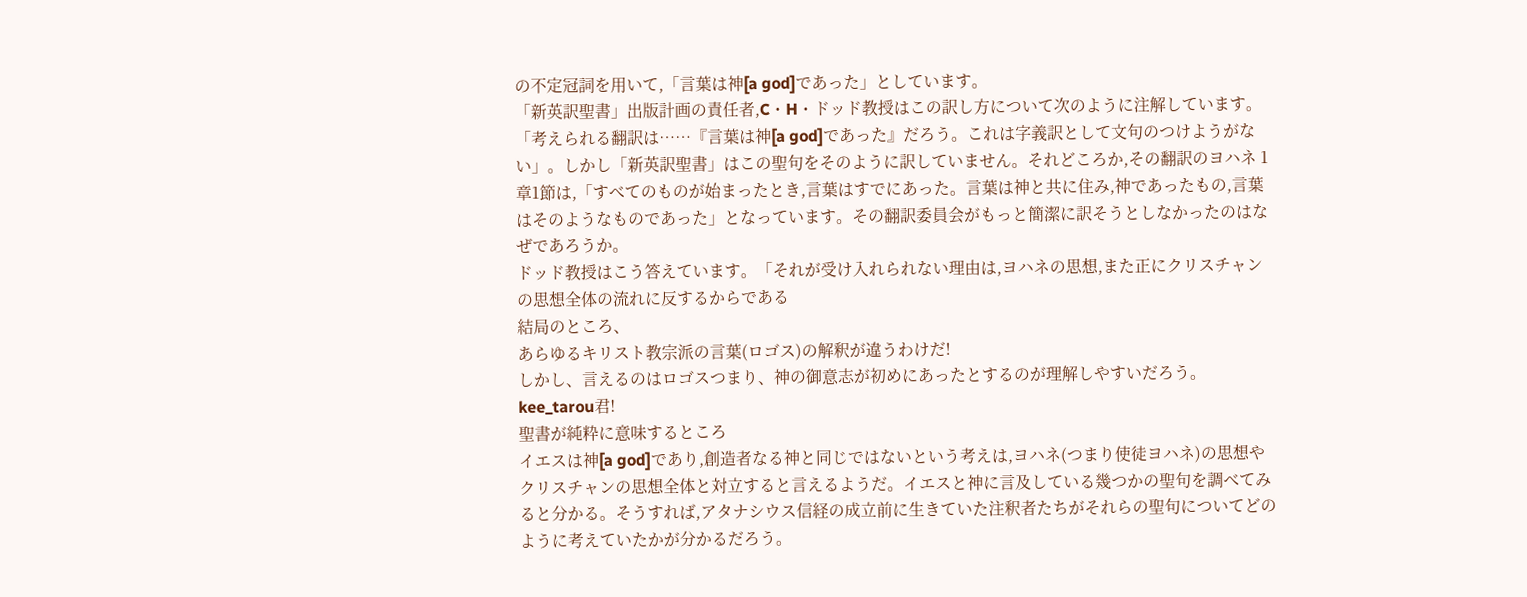の不定冠詞を用いて,「言葉は神[a god]であった」としています。
「新英訳聖書」出版計画の責任者,C・H・ドッド教授はこの訳し方について次のように注解しています。「考えられる翻訳は……『言葉は神[a god]であった』だろう。これは字義訳として文句のつけようがない」。しかし「新英訳聖書」はこの聖句をそのように訳していません。それどころか,その翻訳のヨハネ 1章1節は,「すべてのものが始まったとき,言葉はすでにあった。言葉は神と共に住み,神であったもの,言葉はそのようなものであった」となっています。その翻訳委員会がもっと簡潔に訳そうとしなかったのはなぜであろうか。
ドッド教授はこう答えています。「それが受け入れられない理由は,ヨハネの思想,また正にクリスチャンの思想全体の流れに反するからである
結局のところ、
あらゆるキリスト教宗派の言葉(ロゴス)の解釈が違うわけだ!
しかし、言えるのはロゴスつまり、神の御意志が初めにあったとするのが理解しやすいだろう。
kee_tarou君!
聖書が純粋に意味するところ
イエスは神[a god]であり,創造者なる神と同じではないという考えは,ヨハネ(つまり使徒ヨハネ)の思想やクリスチャンの思想全体と対立すると言えるようだ。イエスと神に言及している幾つかの聖句を調べてみると分かる。そうすれば,アタナシウス信経の成立前に生きていた注釈者たちがそれらの聖句についてどのように考えていたかが分かるだろう。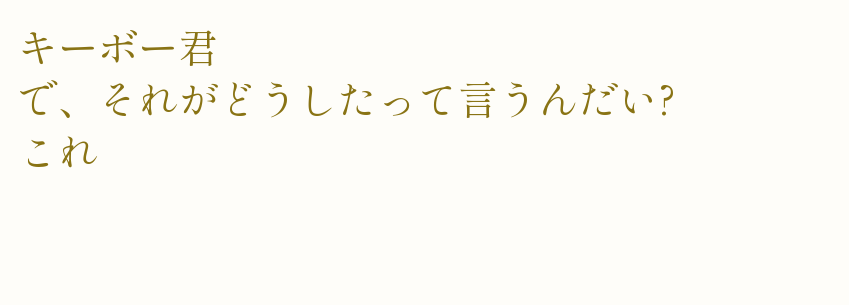キーボー君
で、それがどうしたって言うんだい?
これ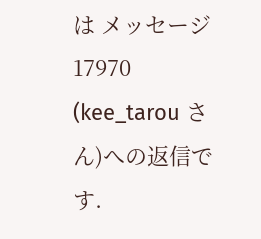は メッセージ 17970 (kee_tarou さん)への返信です.